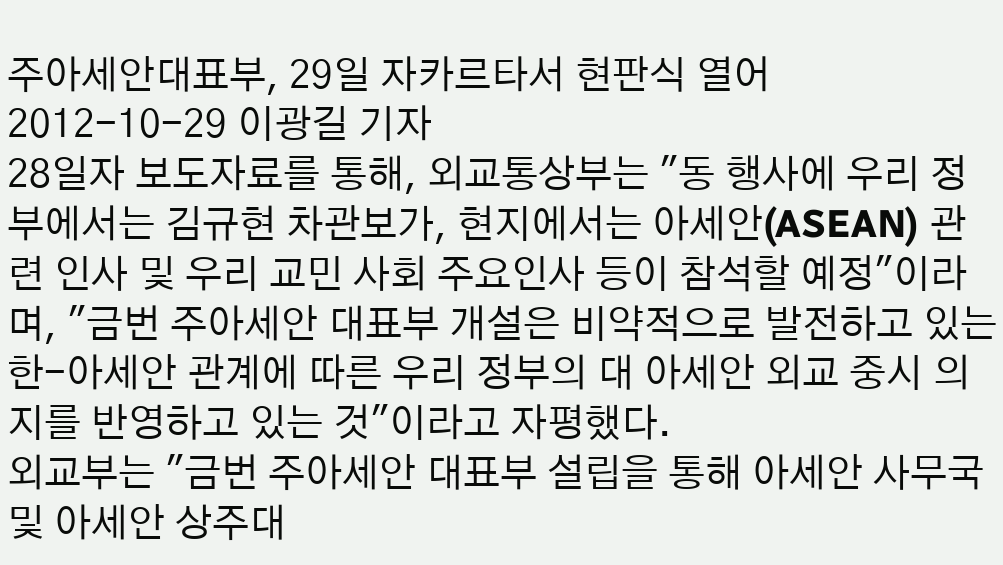주아세안대표부, 29일 자카르타서 현판식 열어
2012-10-29 이광길 기자
28일자 보도자료를 통해, 외교통상부는 "동 행사에 우리 정부에서는 김규현 차관보가, 현지에서는 아세안(ASEAN) 관련 인사 및 우리 교민 사회 주요인사 등이 참석할 예정"이라며, "금번 주아세안 대표부 개설은 비약적으로 발전하고 있는 한-아세안 관계에 따른 우리 정부의 대 아세안 외교 중시 의지를 반영하고 있는 것"이라고 자평했다.
외교부는 "금번 주아세안 대표부 설립을 통해 아세안 사무국 및 아세안 상주대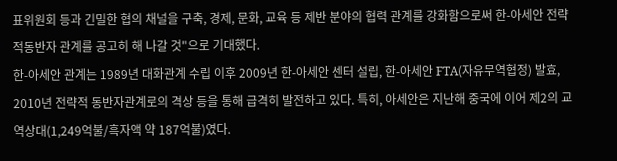표위원회 등과 긴밀한 협의 채널을 구축, 경제, 문화, 교육 등 제반 분야의 협력 관계를 강화함으로써 한-아세안 전략적동반자 관계를 공고히 해 나갈 것"으로 기대했다.
한-아세안 관계는 1989년 대화관계 수립 이후 2009년 한-아세안 센터 설립, 한-아세안 FTA(자유무역협정) 발효, 2010년 전략적 동반자관계로의 격상 등을 통해 급격히 발전하고 있다. 특히, 아세안은 지난해 중국에 이어 제2의 교역상대(1,249억불/흑자액 약 187억불)였다.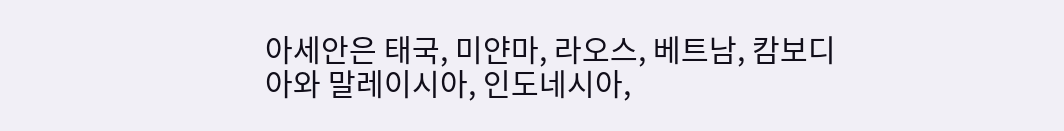아세안은 태국, 미얀마, 라오스, 베트남, 캄보디아와 말레이시아, 인도네시아,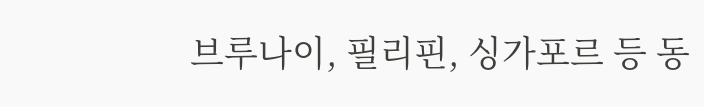브루나이, 필리핀, 싱가포르 등 동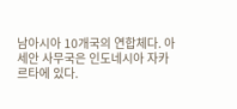남아시아 10개국의 연합체다. 아세안 사무국은 인도네시아 자카르타에 있다.